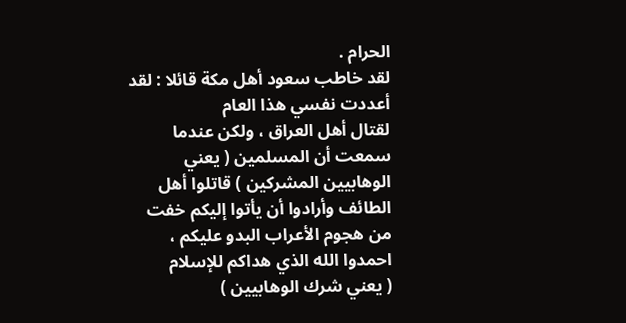الحرام .
لقد خاطب سعود أهل مكة قائلا : لقد أعددت نفسي هذا العام
لقتال أهل العراق ، ولكن عندما سمعت أن المسلمين ( يعني
الوهابيين المشركين ) قاتلوا أهل الطائف وأرادوا أن يأتوا إليكم خفت
من هجوم الأعراب البدو عليكم ، احمدوا الله الذي هداكم للإسلام
( يعني شرك الوهابيين )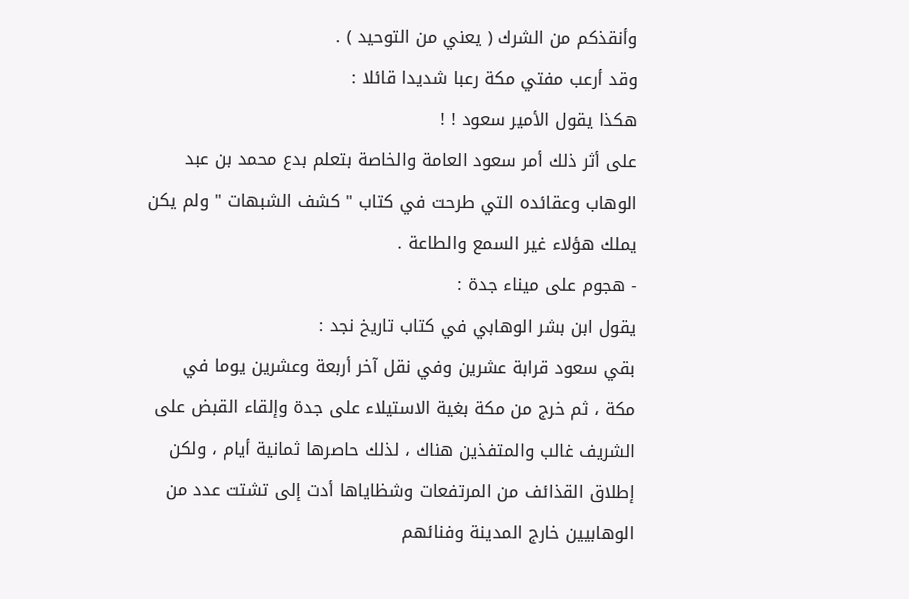وأنقذكم من الشرك ( يعني من التوحيد ) .
وقد أرعب مفتي مكة رعبا شديدا قائلا :
هكذا يقول الأمير سعود ! !
على أثر ذلك أمر سعود العامة والخاصة بتعلم بدع محمد بن عبد
الوهاب وعقائده التي طرحت في كتاب " كشف الشبهات " ولم يكن
يملك هؤلاء غير السمع والطاعة .
- هجوم على ميناء جدة :
يقول ابن بشر الوهابي في كتاب تاريخ نجد :
بقي سعود قرابة عشرين وفي نقل آخر أربعة وعشرين يوما في
مكة ، ثم خرج من مكة بغية الاستيلاء على جدة وإلقاء القبض على
الشريف غالب والمتفذين هناك ، لذلك حاصرها ثمانية أيام ، ولكن
إطلاق القذائف من المرتفعات وشظاياها أدت إلى تشتت عدد من
الوهابيين خارج المدينة وفنائهم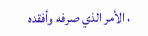، الأمر الذي صرفه وأفقده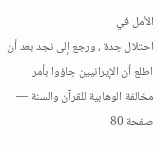الأمل في
احتلال جدة ، ورجع إلى نجد بعد أن اطلع أن الإيرانيين جاؤوا بأمر
مخالفة الوهابية للقرآن والسنة — صفحة 80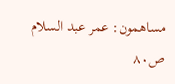مساهمون: عمر عبد السلام
ص٨٠